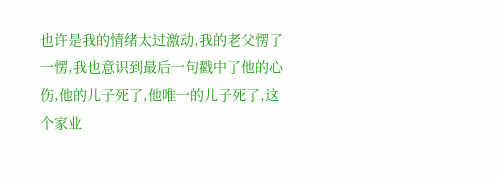也许是我的情绪太过激动,我的老父愣了一愣,我也意识到最后一句戳中了他的心伤,他的儿子死了,他唯一的儿子死了,这个家业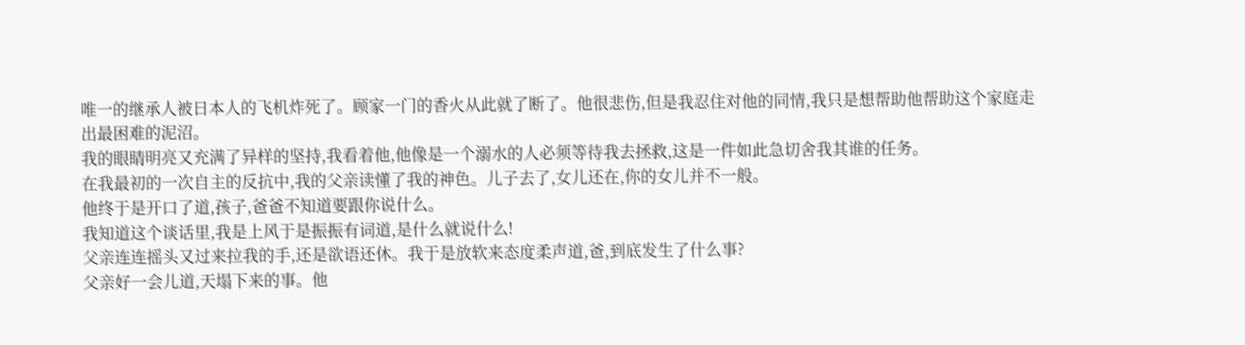唯一的继承人被日本人的飞机炸死了。顾家一门的香火从此就了断了。他很悲伤,但是我忍住对他的同情,我只是想帮助他帮助这个家庭走出最困难的泥沼。
我的眼睛明亮又充满了异样的坚持,我看着他,他像是一个溺水的人必须等待我去拯救,这是一件如此急切舍我其谁的任务。
在我最初的一次自主的反抗中,我的父亲读懂了我的神色。儿子去了,女儿还在,你的女儿并不一般。
他终于是开口了道,孩子,爸爸不知道要跟你说什么。
我知道这个谈话里,我是上风于是振振有词道,是什么就说什么!
父亲连连摇头又过来拉我的手,还是欲语还休。我于是放软来态度柔声道,爸,到底发生了什么事?
父亲好一会儿道,天塌下来的事。他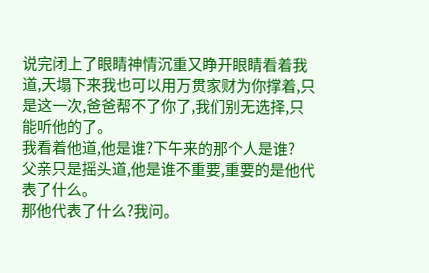说完闭上了眼睛神情沉重又睁开眼睛看着我道,天塌下来我也可以用万贯家财为你撑着,只是这一次,爸爸帮不了你了,我们别无选择,只能听他的了。
我看着他道,他是谁?下午来的那个人是谁?
父亲只是摇头道,他是谁不重要,重要的是他代表了什么。
那他代表了什么?我问。